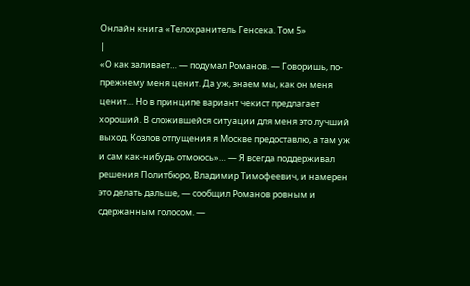Онлайн книга «Телохранитель Генсека. Том 5»
|
«О как заливает… — подумал Романов. — Говоришь, по-прежнему меня ценит. Да уж, знаем мы, как он меня ценит… Но в принципе вариант чекист предлагает хороший. В сложившейся ситуации для меня это лучший выход. Козлов отпущения я Москве предоставлю, а там уж и сам как-нибудь отмоюсь»… — Я всегда поддерживал решения Политбюро, Владимир Тимофеевич, и намерен это делать дальше, — сообщил Романов ровным и сдержанным голосом. —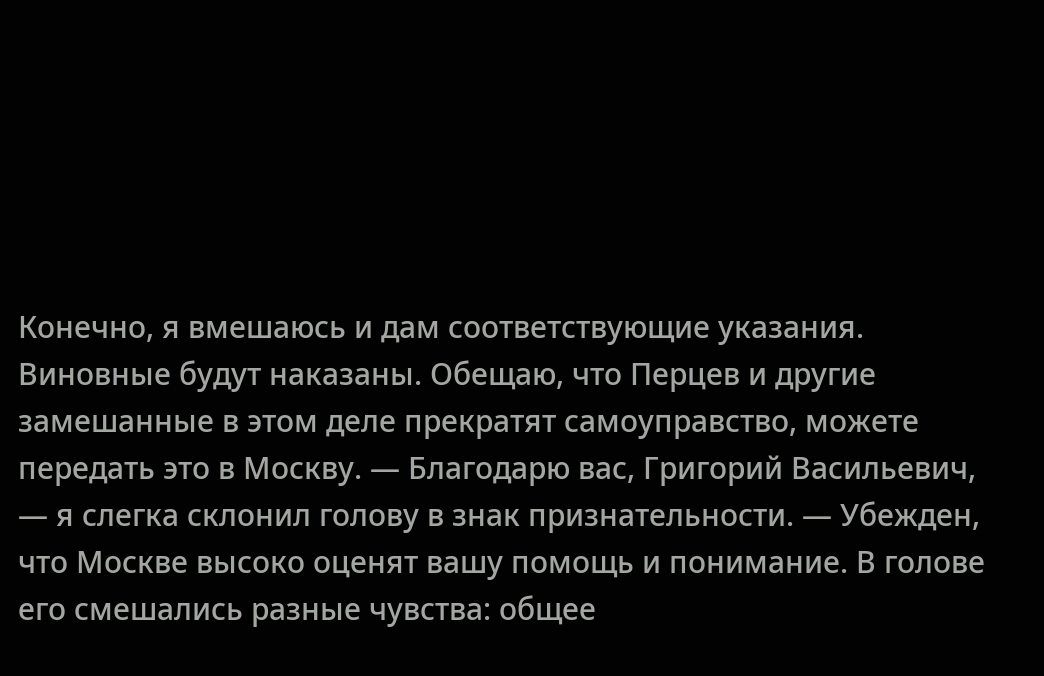Конечно, я вмешаюсь и дам соответствующие указания. Виновные будут наказаны. Обещаю, что Перцев и другие замешанные в этом деле прекратят самоуправство, можете передать это в Москву. — Благодарю вас, Григорий Васильевич, — я слегка склонил голову в знак признательности. — Убежден, что Москве высоко оценят вашу помощь и понимание. В голове его смешались разные чувства: общее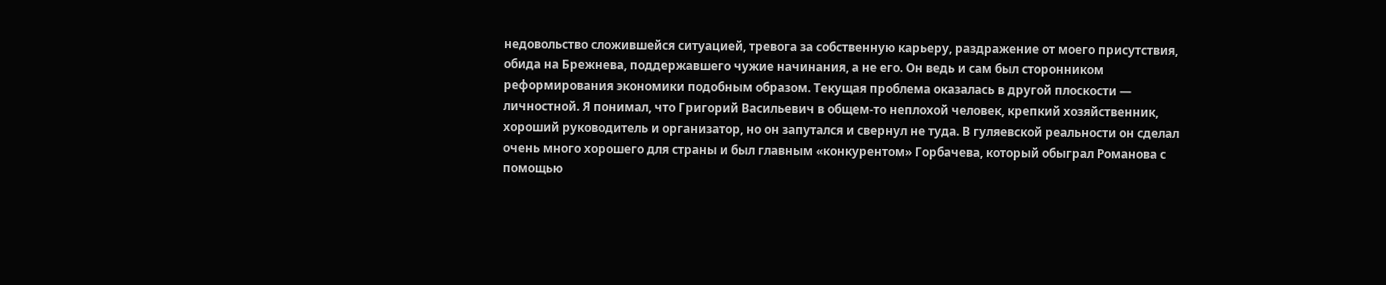недовольство сложившейся ситуацией, тревога за собственную карьеру, раздражение от моего присутствия, обида на Брежнева, поддержавшего чужие начинания, а не его. Он ведь и сам был сторонником реформирования экономики подобным образом. Текущая проблема оказалась в другой плоскости — личностной. Я понимал, что Григорий Васильевич в общем-то неплохой человек, крепкий хозяйственник, хороший руководитель и организатор, но он запутался и свернул не туда. В гуляевской реальности он сделал очень много хорошего для страны и был главным «конкурентом» Горбачева, который обыграл Романова с помощью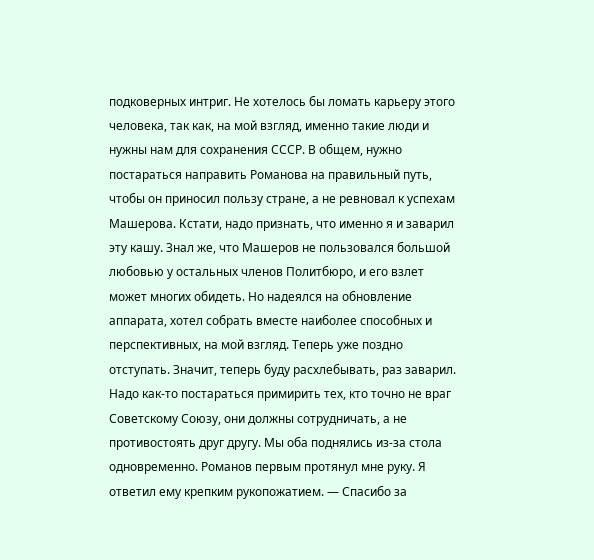подковерных интриг. Не хотелось бы ломать карьеру этого человека, так как, на мой взгляд, именно такие люди и нужны нам для сохранения СССР. В общем, нужно постараться направить Романова на правильный путь, чтобы он приносил пользу стране, а не ревновал к успехам Машерова. Кстати, надо признать, что именно я и заварил эту кашу. Знал же, что Машеров не пользовался большой любовью у остальных членов Политбюро, и его взлет может многих обидеть. Но надеялся на обновление аппарата, хотел собрать вместе наиболее способных и перспективных, на мой взгляд. Теперь уже поздно отступать. Значит, теперь буду расхлебывать, раз заварил. Надо как-то постараться примирить тех, кто точно не враг Советскому Союзу, они должны сотрудничать, а не противостоять друг другу. Мы оба поднялись из-за стола одновременно. Романов первым протянул мне руку. Я ответил ему крепким рукопожатием. — Спасибо за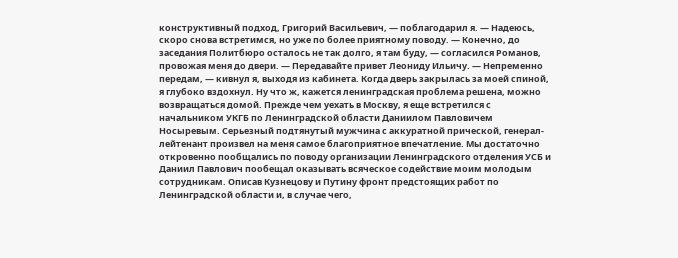конструктивный подход, Григорий Васильевич, — поблагодарил я. — Надеюсь, скоро снова встретимся, но уже по более приятному поводу. — Конечно, до заседания Политбюро осталось не так долго, я там буду, — согласился Романов, провожая меня до двери. — Передавайте привет Леониду Ильичу. — Непременно передам, — кивнул я, выходя из кабинета. Когда дверь закрылась за моей спиной, я глубоко вздохнул. Ну что ж, кажется ленинградская проблема решена, можно возвращаться домой. Прежде чем уехать в Москву, я еще встретился с начальником УКГБ по Ленинградской области Даниилом Павловичем Носыревым. Серьезный подтянутый мужчина с аккуратной прической, генерал-лейтенант произвел на меня самое благоприятное впечатление. Мы достаточно откровенно пообщались по поводу организации Ленинградского отделения УСБ и Даниил Павлович пообещал оказывать всяческое содействие моим молодым сотрудникам. Описав Кузнецову и Путину фронт предстоящих работ по Ленинградской области и, в случае чего,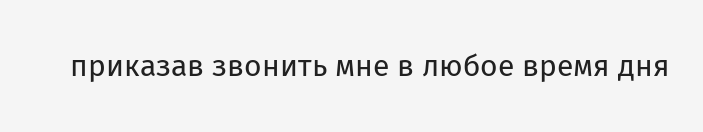приказав звонить мне в любое время дня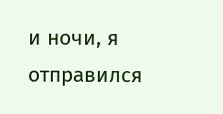и ночи, я отправился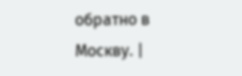обратно в Москву. |